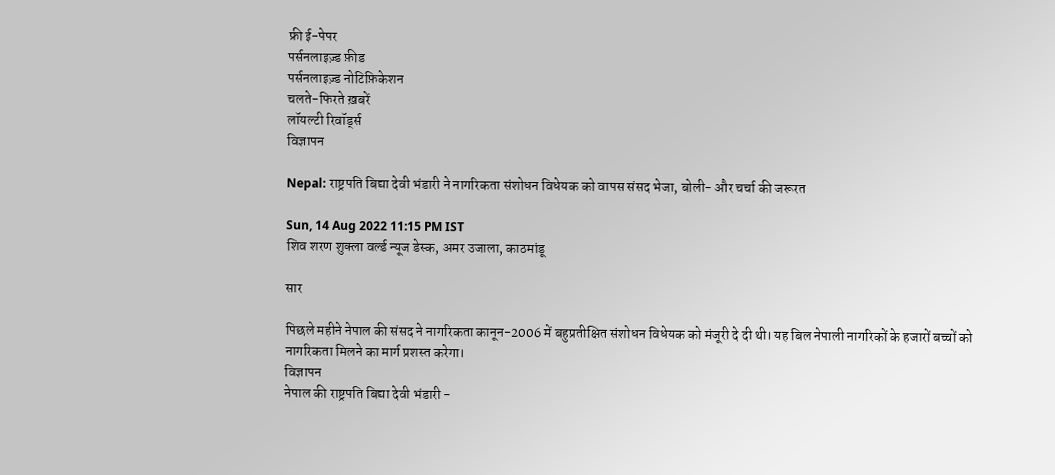फ्री ई-पेपर
पर्सनलाइज़्ड फ़ीड
पर्सनलाइज़्ड नोटिफ़िकेशन
चलते-फिरते ख़बरें
लॉयल्टी रिवॉर्ड्स
विज्ञापन

Nepal: राष्ट्रपति बिद्या देवी भंडारी ने नागरिकता संशोधन विधेयक को वापस संसद भेजा, बोली- और चर्चा की जरूरत

Sun, 14 Aug 2022 11:15 PM IST
शिव शरण शुक्ला वर्ल्ड न्यूज डेस्क, अमर उजाला, काठमांडू

सार

पिछले महीने नेपाल की संसद ने नागरिकता कानून-2006 में बहुप्रतीक्षित संशोधन विधेयक को मंजूरी दे दी थी। यह बिल नेपाली नागरिकों के हजारों बच्चों को नागरिकता मिलने का मार्ग प्रशस्त करेगा।
विज्ञापन
नेपाल की राष्ट्रपति बिद्या देवी भंडारी -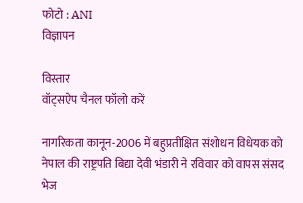फोटो : ANI
विज्ञापन

विस्तार
वॉट्सऐप चैनल फॉलो करें

नागरिकता कानून-2006 में बहुप्रतीक्षित संशोधन विधेयक को नेपाल की राष्ट्रपति बिद्या देवी भंडारी ने रविवार को वापस संसद भेज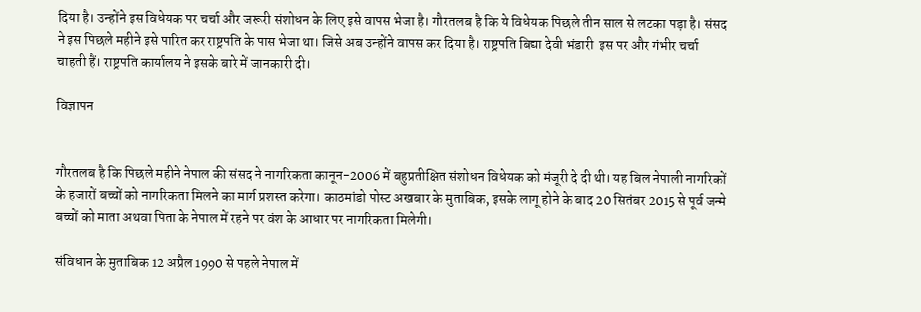दिया है। उन्होंने इस विधेयक पर चर्चा और जरूरी संशोधन के लिए इसे वापस भेजा है। गौरतलब है कि ये विधेयक पिछले तीन साल से लटका पड़ा है। संसद ने इस पिछले महीने इसे पारित कर राष्ट्रपति के पास भेजा था। जिसे अब उन्होंने वापस कर दिया है। राष्ट्रपति बिद्या देवी भंडारी  इस पर और गंभीर चर्चा चाहती हैं। राष्ट्रपति कार्यालय ने इसके बारे में जानकारी दी।

विज्ञापन


गौरतलब है कि पिछले महीने नेपाल की संसद ने नागरिकता कानून-2006 में बहुप्रतीक्षित संशोधन विधेयक को मंजूरी दे दी थी। यह बिल नेपाली नागरिकों के हजारों बच्चों को नागरिकता मिलने का मार्ग प्रशस्त करेगा। काठमांडो पोस्ट अखबार के मुताबिक, इसके लागू होने के बाद 20 सितंबर 2015 से पूर्व जन्मे बच्चों को माता अथवा पिता के नेपाल में रहने पर वंश के आधार पर नागरिकता मिलेगी।

संविधान के मुताबिक 12 अप्रैल 1990 से पहले नेपाल में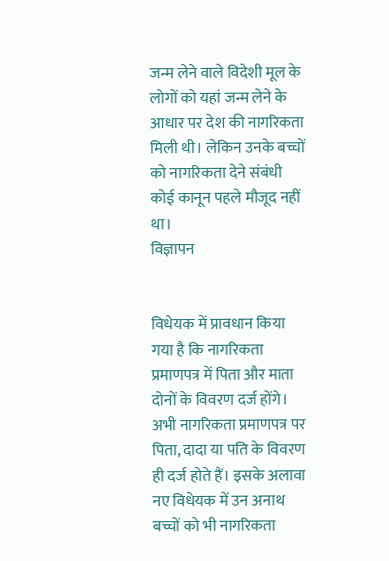जन्म लेने वाले विदेशी मूल के लोगों को यहां जन्म लेने के आधार पर देश की नागरिकता मिली थी। लेकिन उनके बच्चों को नागरिकता देने संबंधी कोई कानून पहले मौजूद नहीं था।
विज्ञापन


विधेयक में प्रावधान किया गया है कि नागरिकता प्रमाणपत्र में पिता और माता दोनों के विवरण दर्ज होंगे। अभी नागरिकता प्रमाणपत्र पर पिता, दादा या पति के विवरण ही दर्ज होते हैं। इसके अलावा नए विधेयक में उन अनाथ बच्चों को भी नागरिकता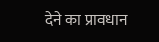देने का प्रावधान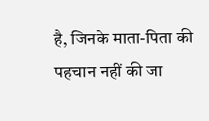है, जिनके माता-पिता की पहचान नहीं की जा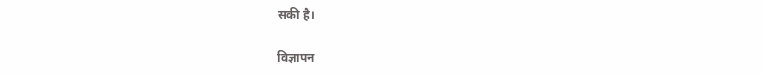सकी है।

विज्ञापन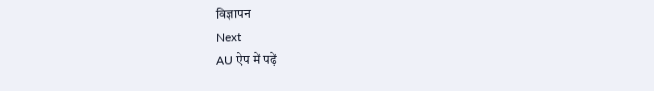विज्ञापन
Next
AU ऐप में पढ़ें